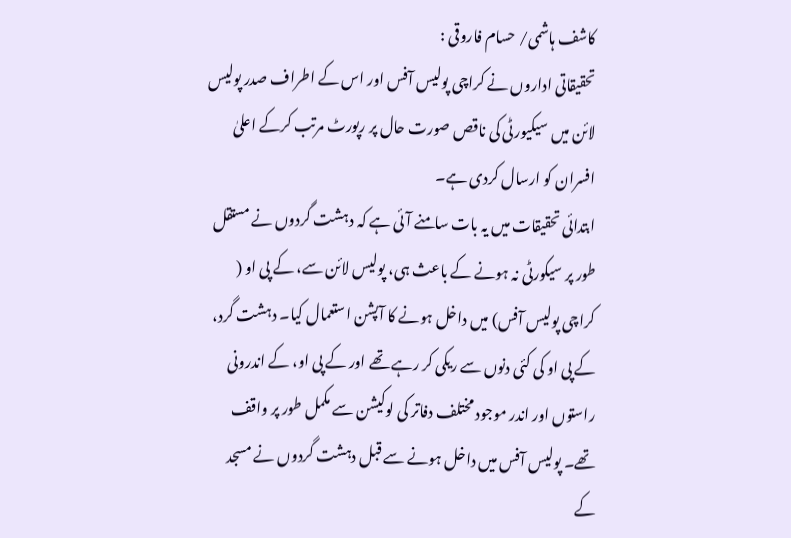کاشف ہاشمی/ حسام فاروقی :
تحقیقاتی اداروں نے کراچی پولیس آفس اور اس کے اطراف صدر پولیس لائن میں سیکیورٹی کی ناقص صورت حال پر رپورٹ مرتب کرکے اعلیٰ افسران کو ارسال کردی ہے۔
ابتدائی تحقیقات میں یہ بات سامنے آئی ہے کہ دہشت گردوں نے مستقل طور پر سیکورٹی نہ ہونے کے باعث ہی، پولیس لائن سے، کے پی او ( کراچی پولیس آفس) میں داخل ہونے کا آپشن استعمال کیا۔ دہشت گرد، کے پی او کی کئی دنوں سے ریکی کر رہے تھے اور کے پی او، کے اندرونی راستوں اور اندر موجود مختلف دفاتر کی لوکیشن سے مکمل طور پر واقف تھے۔ پولیس آفس میں داخل ہونے سے قبل دہشت گردوں نے مسجد کے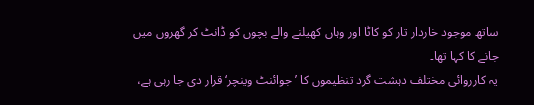ساتھ موجود خاردار تار کو کاٹا اور وہاں کھیلنے والے بچوں کو ڈانٹ کر گھروں میں جانے کا کہا تھا۔
یہ کارروائی مختلف دہشت گرد تنظیموں کا ’جوائنٹ وینچر‘ قرار دی جا رہی ہے،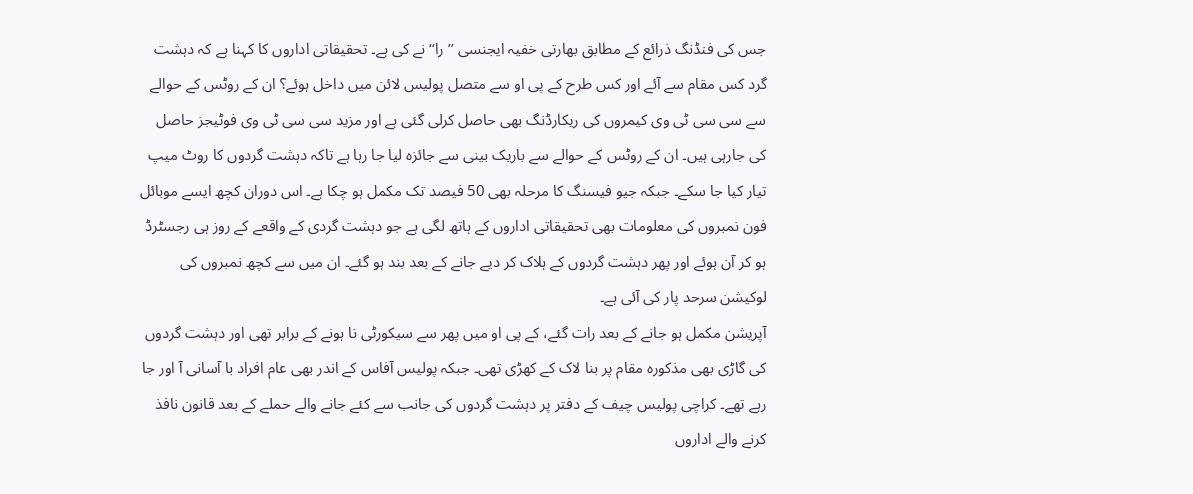جس کی فنڈنگ ذرائع کے مطابق بھارتی خفیہ ایجنسی ’’را‘‘ نے کی ہے۔ تحقیقاتی اداروں کا کہنا ہے کہ دہشت گرد کس مقام سے آئے اور کس طرح کے پی او سے متصل پولیس لائن میں داخل ہوئے؟ ان کے روٹس کے حوالے سے سی سی ٹی وی کیمروں کی ریکارڈنگ بھی حاصل کرلی گئی ہے اور مزید سی سی ٹی وی فوٹیجز حاصل کی جارہی ہیں۔ ان کے روٹس کے حوالے سے باریک بینی سے جائزہ لیا جا رہا ہے تاکہ دہشت گردوں کا روٹ میپ تیار کیا جا سکے۔ جبکہ جیو فیسنگ کا مرحلہ بھی 50 فیصد تک مکمل ہو چکا ہے۔ اس دوران کچھ ایسے موبائل فون نمبروں کی معلومات بھی تحقیقاتی اداروں کے ہاتھ لگی ہے جو دہشت گردی کے واقعے کے روز ہی رجسٹرڈ ہو کر آن ہوئے اور پھر دہشت گردوں کے ہلاک کر دیے جانے کے بعد بند ہو گئے۔ ان میں سے کچھ نمبروں کی لوکیشن سرحد پار کی آئی ہے۔
آپریشن مکمل ہو جانے کے بعد رات گئے، کے پی او میں پھر سے سیکورٹی نا ہونے کے برابر تھی اور دہشت گردوں کی گاڑی بھی مذکورہ مقام پر بنا لاک کے کھڑی تھی۔ جبکہ پولیس آفاس کے اندر بھی عام افراد با آسانی آ اور جا رہے تھے۔ کراچی پولیس چیف کے دفتر پر دہشت گردوں کی جانب سے کئے جانے والے حملے کے بعد قانون نافذ کرنے والے اداروں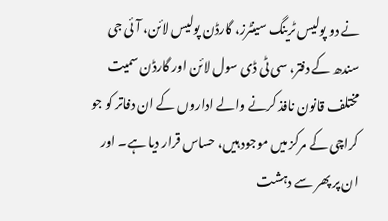نے دو پولیس ٹرینگ سینٹرز، گارڈن پولیس لائن، آئی جی سندھ کے دفتر، سی ٹی ڈی سول لائن اور گارڈن سمیت مختلف قانون نافذ کرنے والے اداروں کے ان دفاتر کو جو کراچی کے مرکز میں موجود ہیں، حساس قرار دیا ہے۔ اور ان پر پھر سے دہشت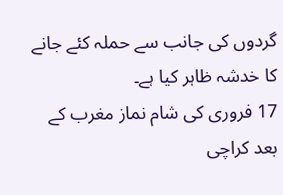گردوں کی جانب سے حملہ کئے جانے کا خدشہ ظاہر کیا ہے۔
17 فروری کی شام نماز مغرب کے بعد کراچی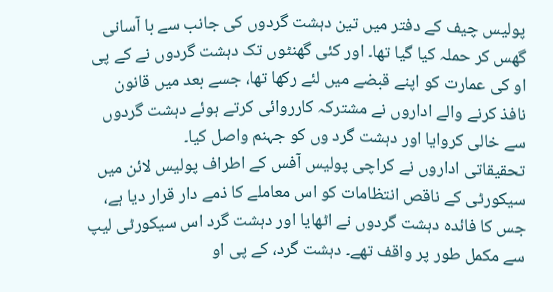پولیس چیف کے دفتر میں تین دہشت گردوں کی جانب سے با آسانی گھس کر حملہ کیا گیا تھا۔ اور کئی گھنٹوں تک دہشت گردوں نے کے پی او کی عمارت کو اپنے قبضے میں لئے رکھا تھا، جسے بعد میں قانون نافذ کرنے والے اداروں نے مشترکہ کارروائی کرتے ہوئے دہشت گردوں سے خالی کروایا اور دہشت گرد وں کو جہنم واصل کیا۔
تحقیقاتی اداروں نے کراچی پولیس آفس کے اطراف پولیس لائن میں سیکورٹی کے ناقص انتظامات کو اس معاملے کا ذمے دار قرار دیا ہے، جس کا فائدہ دہشت گردوں نے اٹھایا اور دہشت گرد اس سیکورٹی لیپ سے مکمل طور پر واقف تھے۔ دہشت گرد، کے پی او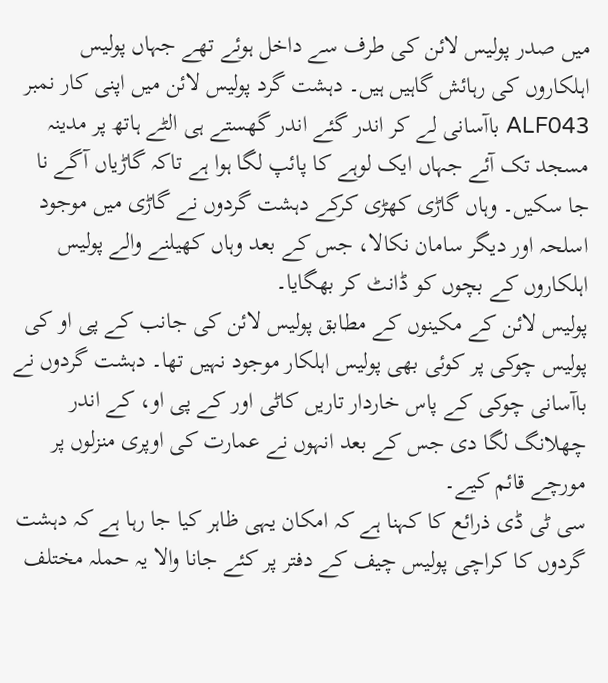میں صدر پولیس لائن کی طرف سے داخل ہوئے تھے جہاں پولیس اہلکاروں کی رہائش گاہیں ہیں۔ دہشت گرد پولیس لائن میں اپنی کار نمبر ALF043 باآسانی لے کر اندر گئے اندر گھستے ہی الٹے ہاتھ پر مدینہ مسجد تک آئے جہاں ایک لوہے کا پائپ لگا ہوا ہے تاکہ گاڑیاں آگے نا جا سکیں۔ وہاں گاڑی کھڑی کرکے دہشت گردوں نے گاڑی میں موجود اسلحہ اور دیگر سامان نکالا، جس کے بعد وہاں کھیلنے والے پولیس اہلکاروں کے بچوں کو ڈانٹ کر بھگایا۔
پولیس لائن کے مکینوں کے مطابق پولیس لائن کی جانب کے پی او کی پولیس چوکی پر کوئی بھی پولیس اہلکار موجود نہیں تھا۔ دہشت گردوں نے باآسانی چوکی کے پاس خاردار تاریں کاٹی اور کے پی او، کے اندر چھلانگ لگا دی جس کے بعد انہوں نے عمارت کی اوپری منزلوں پر مورچے قائم کیے۔
سی ٹی ڈی ذرائع کا کہنا ہے کہ امکان یہی ظاہر کیا جا رہا ہے کہ دہشت گردوں کا کراچی پولیس چیف کے دفتر پر کئے جانا والا یہ حملہ مختلف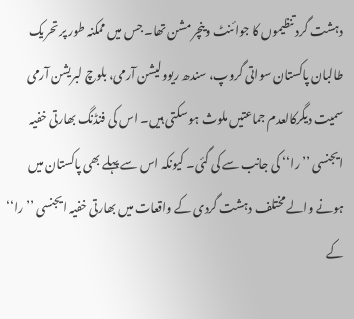دہشت گرد تنظیموں کا جوائنٹ وینچر مشن تھا۔ جس میں ممکنہ طور پر تحریک طالبان پاکستان سواتی گروپ، سندھ ریوولیشن آرمی، بلوچ لبریشن آرمی سمیت دیگرکالعدم جماعتیں ملوث ہو سکتی ہیں۔ اس کی فنڈنگ بھارتی خفیہ ایجنسی ’’را‘‘ کی جانب سے کی گئی۔ کیونکہ اس سے پہلے بھی پاکستان میں ہونے والے مختلف دہشت گردی کے واقعات میں بھارتی خفیہ ایجنسی ’’را‘‘ کے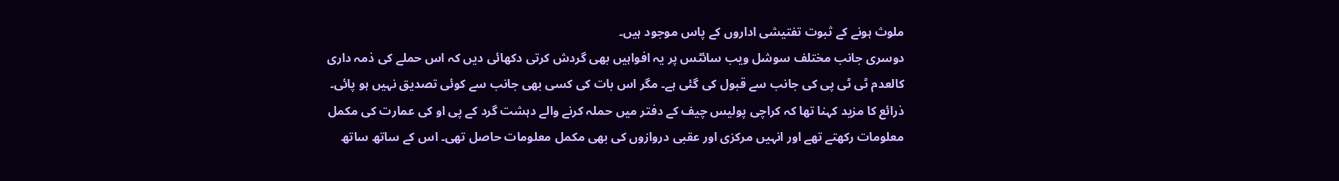ملوث ہونے کے ثبوت تفتیشی اداروں کے پاس موجود ہیں۔
دوسری جانب مختلف سوشل ویب سائٹس پر یہ افواہیں بھی گردش کرتی دکھائی دیں کہ اس حملے کی ذمہ داری کالعدم ٹی ٹی پی کی جانب سے قبول کی گئی ہے۔ مگر اس بات کی کسی بھی جانب سے کوئی تصدیق نہیں ہو پائی۔
ذرائع کا مزید کہنا تھا کہ کراچی پولیس چیف کے دفتر میں حملہ کرنے والے دہشت گرد کے پی او کی عمارت کی مکمل معلومات رکھتے تھے اور انہیں مرکزی اور عقبی دروازوں کی بھی مکمل معلومات حاصل تھی۔ اس کے ساتھ ساتھ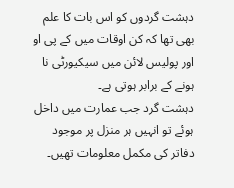دہشت گردوں کو اس بات کا علم بھی تھا کہ کن اوقات میں کے پی او اور پولیس لائن میں سیکیورٹی نا ہونے کے برابر ہوتی ہے۔
دہشت گرد جب عمارت میں داخل ہوئے تو انہیں ہر منزل پر موجود دفاتر کی مکمل معلومات تھیں۔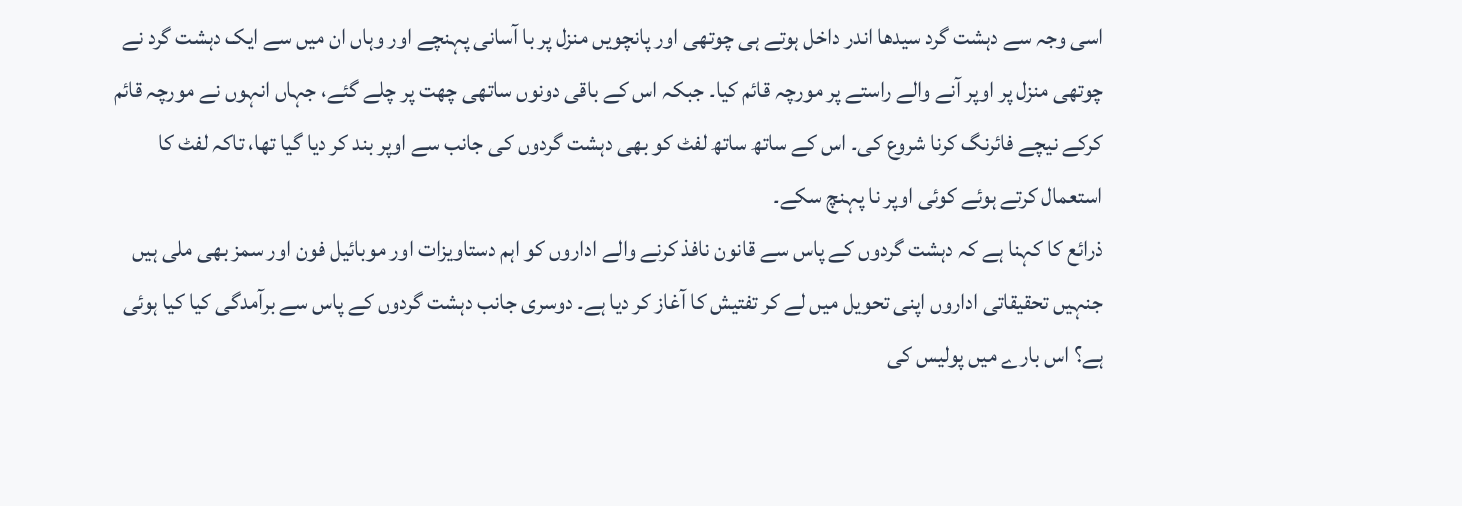اسی وجہ سے دہشت گرد سیدھا اندر داخل ہوتے ہی چوتھی اور پانچویں منزل پر با آسانی پہنچے اور وہاں ان میں سے ایک دہشت گرد نے چوتھی منزل پر اوپر آنے والے راستے پر مورچہ قائم کیا۔ جبکہ اس کے باقی دونوں ساتھی چھت پر چلے گئے، جہاں انہوں نے مورچہ قائم کرکے نیچے فائرنگ کرنا شروع کی۔ اس کے ساتھ ساتھ لفٹ کو بھی دہشت گردوں کی جانب سے اوپر بند کر دیا گیا تھا، تاکہ لفٹ کا استعمال کرتے ہوئے کوئی اوپر نا پہنچ سکے۔
ذرائع کا کہنا ہے کہ دہشت گردوں کے پاس سے قانون نافذ کرنے والے اداروں کو اہم دستاویزات اور موبائیل فون اور سمز بھی ملی ہیں جنہیں تحقیقاتی اداروں اپنی تحویل میں لے کر تفتیش کا آغاز کر دیا ہے۔ دوسری جانب دہشت گردوں کے پاس سے برآمدگی کیا کیا ہوئی ہے؟ اس بارے میں پولیس کی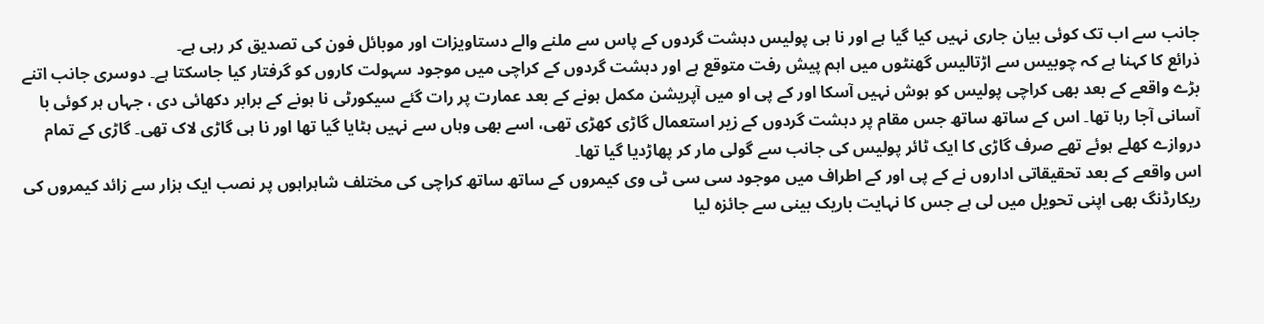جانب سے اب تک کوئی بیان جاری نہیں کیا گیا ہے اور نا ہی پولیس دہشت گردوں کے پاس سے ملنے والے دستاویزات اور موبائل فون کی تصدیق کر رہی ہے۔
ذرائع کا کہنا ہے کہ چوبیس سے اڑتالیس گھنٹوں میں اہم پیش رفت متوقع ہے اور دہشت گردوں کے کراچی میں موجود سہولت کاروں کو گرفتار کیا جاسکتا ہے۔ دوسری جانب اتنے بڑے واقعے کے بعد بھی کراچی پولیس کو ہوش نہیں آسکا اور کے پی او میں آپریشن مکمل ہونے کے بعد عمارت پر رات گئے سیکورٹی نا ہونے کے برابر دکھائی دی ، جہاں ہر کوئی با آسانی آجا رہا تھا۔ اس کے ساتھ ساتھ جس مقام پر دہشت گردوں کے زیر استعمال گاڑی کھڑی تھی، اسے بھی وہاں سے نہیں ہٹایا گیا تھا اور نا ہی گاڑی لاک تھی۔ گاڑی کے تمام دروازے کھلے ہوئے تھے صرف گاڑی کا ایک ٹائر پولیس کی جانب سے گولی مار کر پھاڑدیا گیا تھا۔
اس واقعے کے بعد تحقیقاتی اداروں نے کے پی اور کے اطراف میں موجود سی سی ٹی وی کیمروں کے ساتھ ساتھ کراچی کی مختلف شاہراہوں پر نصب ایک ہزار سے زائد کیمروں کی ریکارڈنگ بھی اپنی تحویل میں لی ہے جس کا نہایت باریک بینی سے جائزہ لیا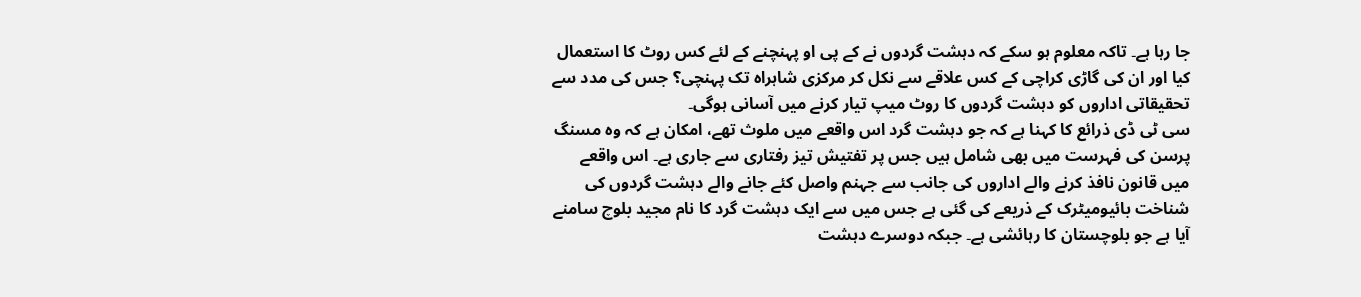جا رہا ہے۔ تاکہ معلوم ہو سکے کہ دہشت گردوں نے کے پی او پہنچنے کے لئے کس روٹ کا استعمال کیا اور ان کی گاڑی کراچی کے کس علاقے سے نکل کر مرکزی شاہراہ تک پہنچی؟ جس کی مدد سے تحقیقاتی اداروں کو دہشت گردوں کا روٹ میپ تیار کرنے میں آسانی ہوگی۔
سی ٹی ڈی ذرائع کا کہنا ہے کہ جو دہشت گرد اس واقعے میں ملوث تھے، امکان ہے کہ وہ مسنگ پرسن کی فہرست میں بھی شامل ہیں جس پر تفتیش تیز رفتاری سے جاری ہے۔ اس واقعے میں قانون نافذ کرنے والے اداروں کی جانب سے جہنم واصل کئے جانے والے دہشت گردوں کی شناخت بائیومیٹرک کے ذریعے کی گئی ہے جس میں سے ایک دہشت گرد کا نام مجید بلوچ سامنے آیا ہے جو بلوچستان کا رہائشی ہے۔ جبکہ دوسرے دہشت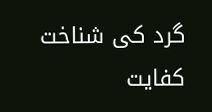گرد کی شناخت کفایت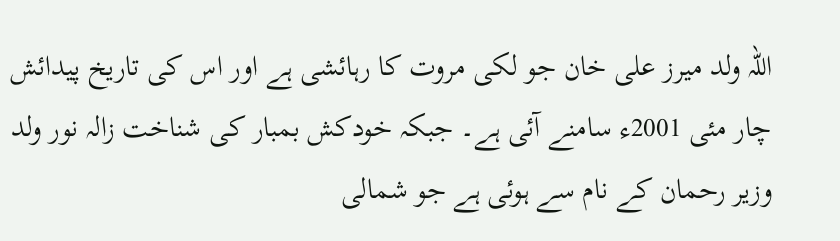اللہ ولد میرز علی خان جو لکی مروت کا رہائشی ہے اور اس کی تاریخ پیدائش چار مئی 2001ء سامنے آئی ہے۔ جبکہ خودکش بمبار کی شناخت زالہ نور ولد وزیر رحمان کے نام سے ہوئی ہے جو شمالی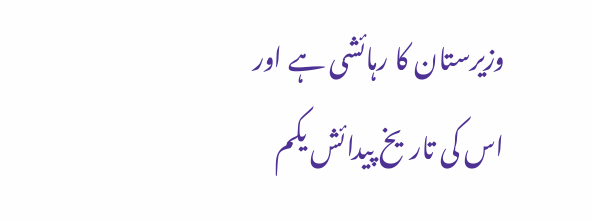وزیرستان کا رہائشی ہے اور اس کی تاریخ پیدائش یکم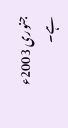جنوری 2003ء ہے۔